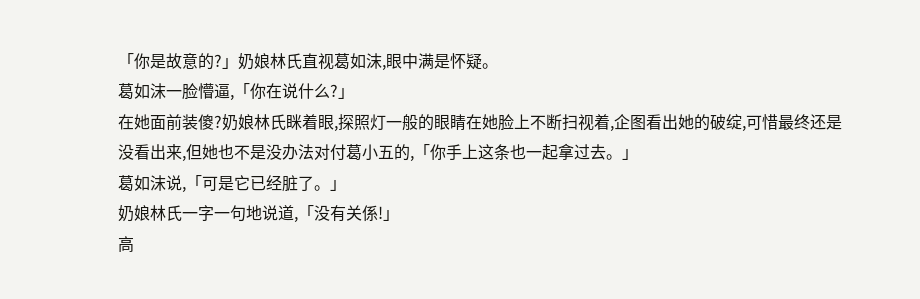「你是故意的?」奶娘林氏直视葛如沫,眼中满是怀疑。
葛如沫一脸懵逼,「你在说什么?」
在她面前装傻?奶娘林氏眯着眼,探照灯一般的眼睛在她脸上不断扫视着,企图看出她的破绽,可惜最终还是没看出来,但她也不是没办法对付葛小五的,「你手上这条也一起拿过去。」
葛如沫说,「可是它已经脏了。」
奶娘林氏一字一句地说道,「没有关係!」
高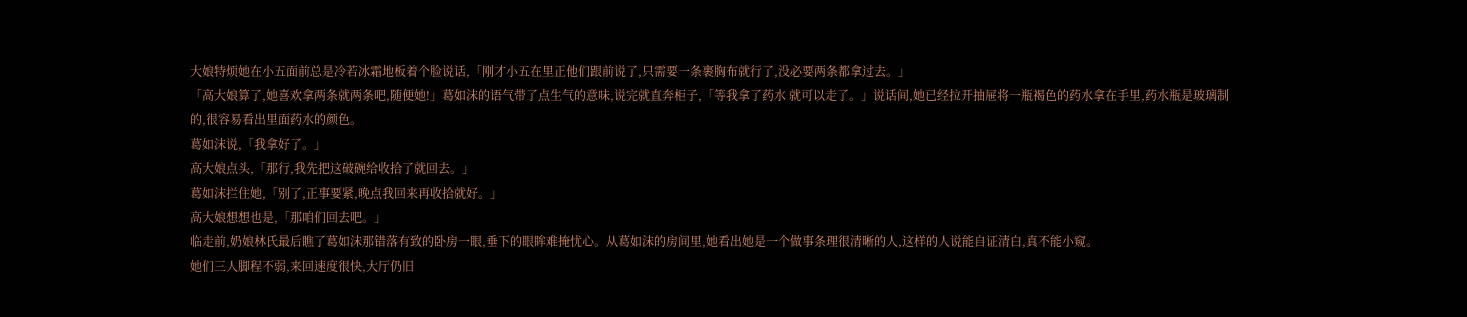大娘特烦她在小五面前总是冷若冰霜地板着个脸说话,「刚才小五在里正他们跟前说了,只需要一条裹胸布就行了,没必要两条都拿过去。」
「高大娘算了,她喜欢拿两条就两条吧,随便她!」葛如沫的语气带了点生气的意味,说完就直奔柜子,「等我拿了药水 就可以走了。」说话间,她已经拉开抽屉将一瓶褐色的药水拿在手里,药水瓶是玻璃制的,很容易看出里面药水的颜色。
葛如沫说,「我拿好了。」
高大娘点头,「那行,我先把这破碗给收拾了就回去。」
葛如沫拦住她,「别了,正事要紧,晚点我回来再收拾就好。」
高大娘想想也是,「那咱们回去吧。」
临走前,奶娘林氏最后瞧了葛如沫那错落有致的卧房一眼,垂下的眼眸难掩忧心。从葛如沫的房间里,她看出她是一个做事条理很清晰的人,这样的人说能自证清白,真不能小窥。
她们三人脚程不弱,来回速度很快,大厅仍旧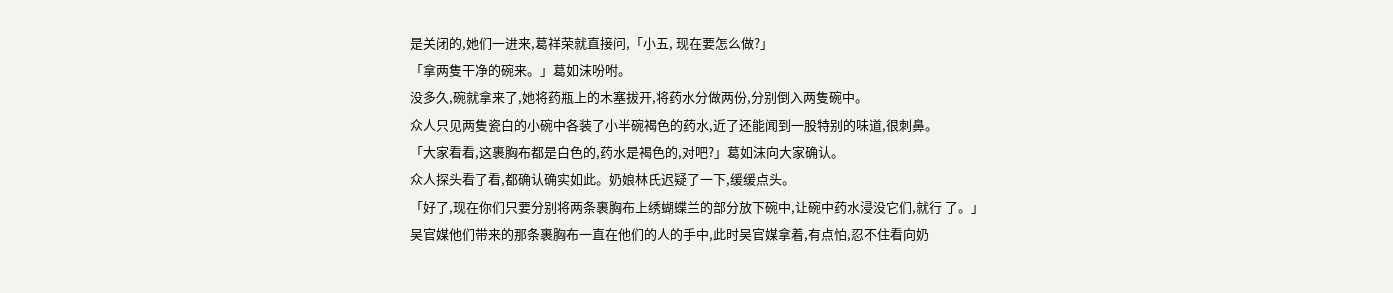是关闭的,她们一进来,葛祥荣就直接问,「小五, 现在要怎么做?」
「拿两隻干净的碗来。」葛如沫吩咐。
没多久,碗就拿来了,她将药瓶上的木塞拔开,将药水分做两份,分别倒入两隻碗中。
众人只见两隻瓷白的小碗中各装了小半碗褐色的药水,近了还能闻到一股特别的味道,很刺鼻。
「大家看看,这裹胸布都是白色的,药水是褐色的,对吧?」葛如沫向大家确认。
众人探头看了看,都确认确实如此。奶娘林氏迟疑了一下,缓缓点头。
「好了,现在你们只要分别将两条裹胸布上绣蝴蝶兰的部分放下碗中,让碗中药水浸没它们,就行 了。」
吴官媒他们带来的那条裹胸布一直在他们的人的手中,此时吴官媒拿着,有点怕,忍不住看向奶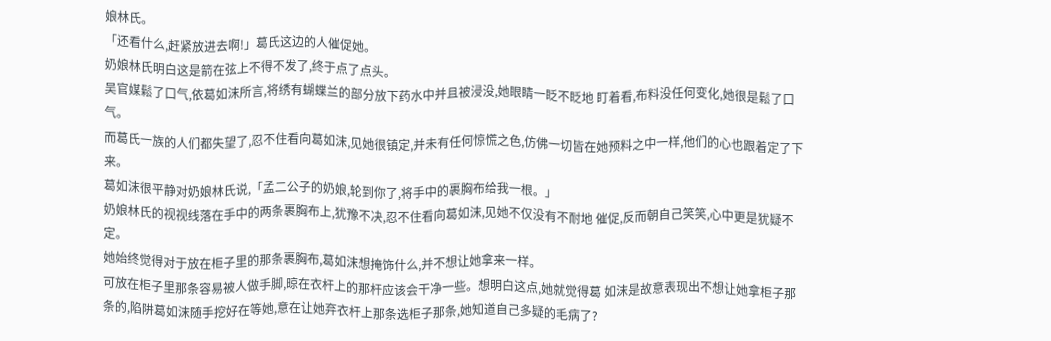娘林氏。
「还看什么,赶紧放进去啊!」葛氏这边的人催促她。
奶娘林氏明白这是箭在弦上不得不发了,终于点了点头。
吴官媒鬆了口气,依葛如沫所言,将绣有蝴蝶兰的部分放下药水中并且被浸没,她眼睛一眨不眨地 盯着看,布料没任何变化,她很是鬆了口气。
而葛氏一族的人们都失望了,忍不住看向葛如沫,见她很镇定,并未有任何惊慌之色,仿佛一切皆在她预料之中一样,他们的心也跟着定了下来。
葛如沫很平静对奶娘林氏说,「孟二公子的奶娘,轮到你了,将手中的裹胸布给我一根。」
奶娘林氏的视视线落在手中的两条裹胸布上,犹豫不决,忍不住看向葛如沫,见她不仅没有不耐地 催促,反而朝自己笑笑,心中更是犹疑不定。
她始终觉得对于放在柜子里的那条裹胸布,葛如沫想掩饰什么,并不想让她拿来一样。
可放在柜子里那条容易被人做手脚,晾在衣杆上的那杆应该会干净一些。想明白这点,她就觉得葛 如沫是故意表现出不想让她拿柜子那条的,陷阱葛如沫随手挖好在等她,意在让她弃衣杆上那条选柜子那条,她知道自己多疑的毛病了?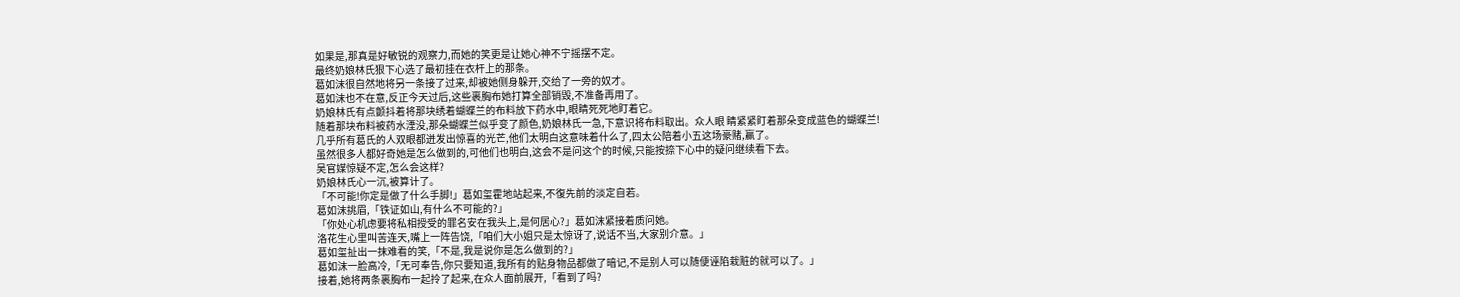如果是,那真是好敏锐的观察力,而她的笑更是让她心神不宁摇摆不定。
最终奶娘林氏狠下心选了最初挂在衣杆上的那条。
葛如沫很自然地将另一条接了过来,却被她侧身躲开,交给了一旁的奴才。
葛如沫也不在意,反正今天过后,这些裹胸布她打算全部销毁,不准备再用了。
奶娘林氏有点颤抖着将那块绣着蝴蝶兰的布料放下药水中,眼睛死死地盯着它。
随着那块布料被药水湮没,那朵蝴蝶兰似乎变了颜色,奶娘林氏一急,下意识将布料取出。众人眼 睛紧紧盯着那朵变成蓝色的蝴蝶兰!
几乎所有葛氏的人双眼都迸发出惊喜的光芒,他们太明白这意味着什么了,四太公陪着小五这场豪赌,赢了。
虽然很多人都好奇她是怎么做到的,可他们也明白,这会不是问这个的时候,只能按捺下心中的疑问继续看下去。
吴官媒惊疑不定,怎么会这样?
奶娘林氏心一沉,被算计了。
「不可能!你定是做了什么手脚!」葛如玺霍地站起来,不復先前的淡定自若。
葛如沫挑眉,「铁证如山,有什么不可能的?」
「你处心机虑要将私相授受的罪名安在我头上,是何居心?」葛如沫紧接着质问她。
洛花生心里叫苦连天,嘴上一阵告饶,「咱们大小姐只是太惊讶了,说话不当,大家别介意。」
葛如玺扯出一抹难看的笑,「不是,我是说你是怎么做到的?」
葛如沫一脸高冷,「无可奉告,你只要知道,我所有的贴身物品都做了暗记,不是别人可以随便诬陷栽赃的就可以了。」
接着,她将两条裹胸布一起拎了起来,在众人面前展开,「看到了吗?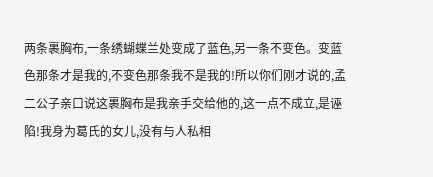两条裹胸布,一条绣蝴蝶兰处变成了蓝色,另一条不变色。变蓝色那条才是我的,不变色那条我不是我的!所以你们刚才说的,孟二公子亲口说这裹胸布是我亲手交给他的,这一点不成立,是诬陷!我身为葛氏的女儿,没有与人私相